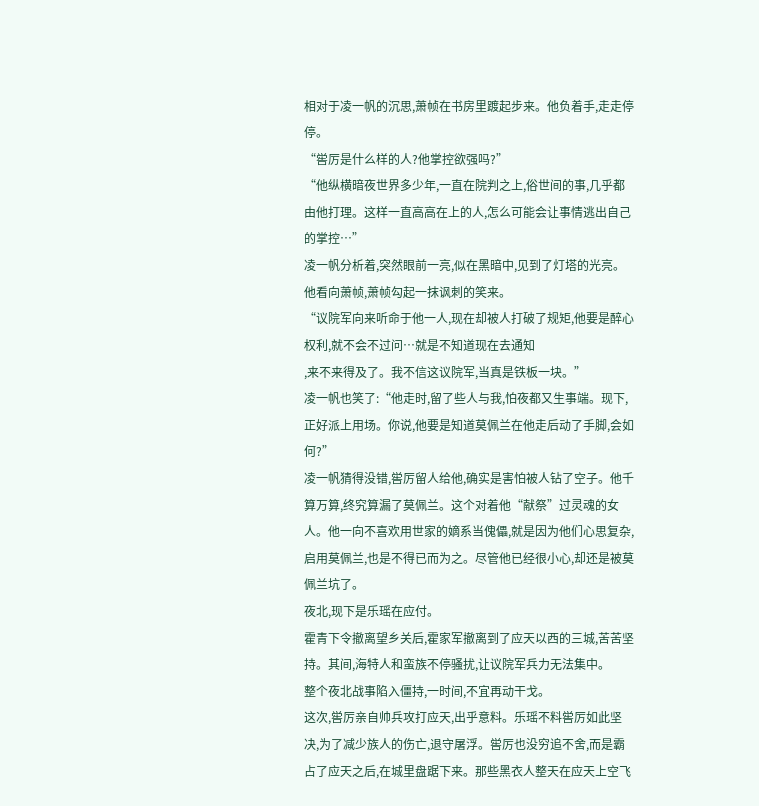相对于凌一帆的沉思,萧帧在书房里踱起步来。他负着手,走走停停。
“喾厉是什么样的人?他掌控欲强吗?”
“他纵横暗夜世界多少年,一直在院判之上,俗世间的事,几乎都由他打理。这样一直高高在上的人,怎么可能会让事情逃出自己的掌控…”
凌一帆分析着,突然眼前一亮,似在黑暗中,见到了灯塔的光亮。他看向萧帧,萧帧勾起一抹讽刺的笑来。
“议院军向来听命于他一人,现在却被人打破了规矩,他要是醉心权利,就不会不过问…就是不知道现在去通知
,来不来得及了。我不信这议院军,当真是铁板一块。”
凌一帆也笑了:“他走时,留了些人与我,怕夜都又生事端。现下,正好派上用场。你说,他要是知道莫佩兰在他走后动了手脚,会如何?”
凌一帆猜得没错,喾厉留人给他,确实是害怕被人钻了空子。他千算万算,终究算漏了莫佩兰。这个对着他“献祭”过灵魂的女人。他一向不喜欢用世家的嫡系当傀儡,就是因为他们心思复杂,启用莫佩兰,也是不得已而为之。尽管他已经很小心,却还是被莫佩兰坑了。
夜北,现下是乐瑶在应付。
霍青下令撤离望乡关后,霍家军撤离到了应天以西的三城,苦苦坚持。其间,海特人和蛮族不停骚扰,让议院军兵力无法集中。
整个夜北战事陷入僵持,一时间,不宜再动干戈。
这次,喾厉亲自帅兵攻打应天,出乎意料。乐瑶不料喾厉如此坚决,为了减少族人的伤亡,退守屠浮。喾厉也没穷追不舍,而是霸占了应天之后,在城里盘踞下来。那些黑衣人整天在应天上空飞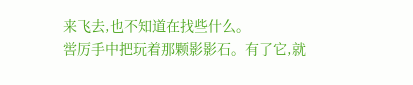来飞去,也不知道在找些什么。
喾厉手中把玩着那颗影影石。有了它,就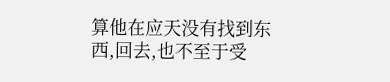算他在应天没有找到东西,回去,也不至于受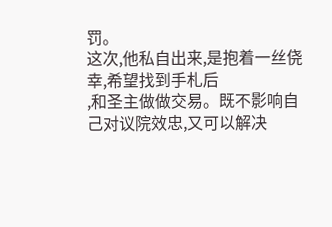罚。
这次,他私自出来,是抱着一丝侥幸,希望找到手札后
,和圣主做做交易。既不影响自己对议院效忠,又可以解决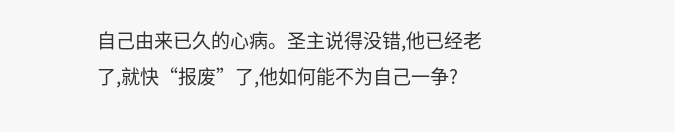自己由来已久的心病。圣主说得没错,他已经老了,就快“报废”了,他如何能不为自己一争?